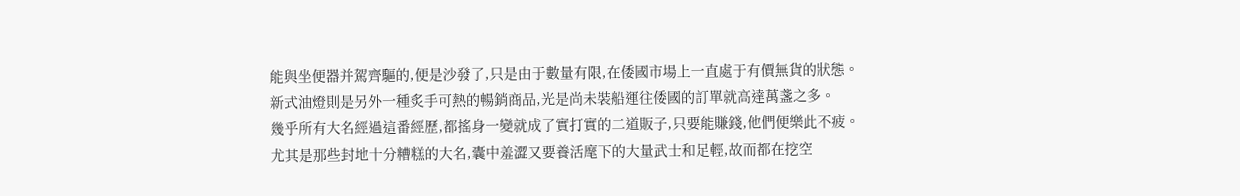能與坐便器并駕齊驅的,便是沙發了,只是由于數量有限,在倭國市場上一直處于有價無貨的狀態。
新式油燈則是另外一種炙手可熱的暢銷商品,光是尚未裝船運往倭國的訂單就高達萬盞之多。
幾乎所有大名經過這番經歷,都搖身一變就成了實打實的二道販子,只要能賺錢,他們便樂此不疲。
尤其是那些封地十分糟糕的大名,囊中羞澀又要養活麾下的大量武士和足輕,故而都在挖空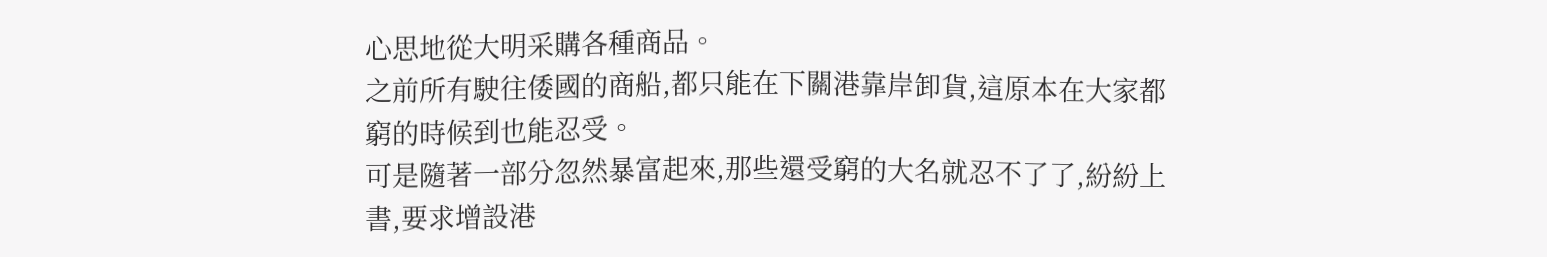心思地從大明采購各種商品。
之前所有駛往倭國的商船,都只能在下關港靠岸卸貨,這原本在大家都窮的時候到也能忍受。
可是隨著一部分忽然暴富起來,那些還受窮的大名就忍不了了,紛紛上書,要求增設港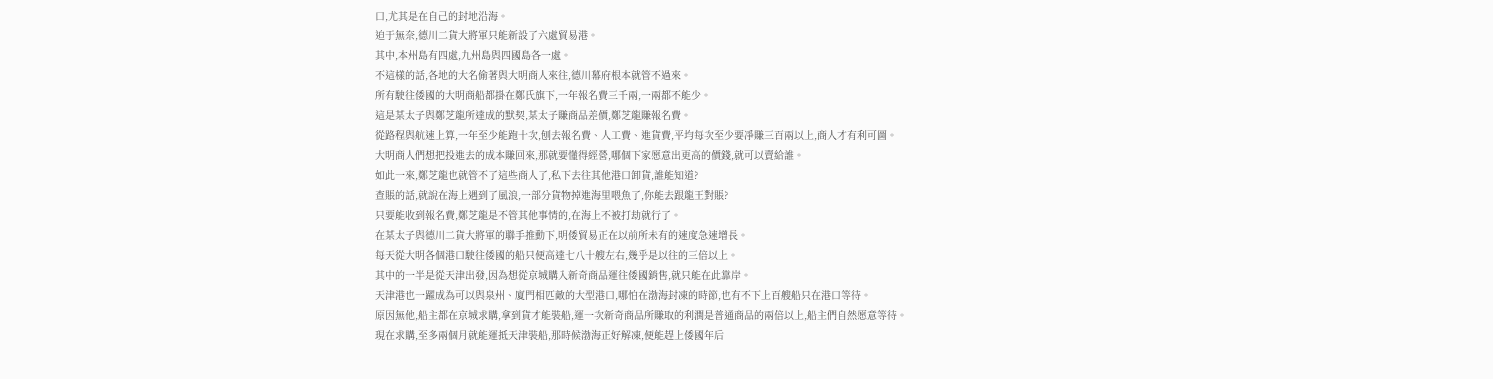口,尤其是在自己的封地沿海。
迫于無奈,德川二貨大將軍只能新設了六處貿易港。
其中,本州島有四處,九州島與四國島各一處。
不這樣的話,各地的大名偷著與大明商人來往,德川幕府根本就管不過來。
所有駛往倭國的大明商船都掛在鄭氏旗下,一年報名費三千兩,一兩都不能少。
這是某太子與鄭芝龍所達成的默契,某太子賺商品差價,鄭芝龍賺報名費。
從路程與航速上算,一年至少能跑十次,刨去報名費、人工費、進貨費,平均每次至少要凈賺三百兩以上,商人才有利可圖。
大明商人們想把投進去的成本賺回來,那就要懂得經營,哪個下家愿意出更高的價錢,就可以賣給誰。
如此一來,鄭芝龍也就管不了這些商人了,私下去往其他港口卸貨,誰能知道?
查賬的話,就說在海上遇到了風浪,一部分貨物掉進海里喂魚了,你能去跟龍王對賬?
只要能收到報名費,鄭芝龍是不管其他事情的,在海上不被打劫就行了。
在某太子與德川二貨大將軍的聯手推動下,明倭貿易正在以前所未有的速度急速增長。
每天從大明各個港口駛往倭國的船只便高達七八十艘左右,幾乎是以往的三倍以上。
其中的一半是從天津出發,因為想從京城購入新奇商品運往倭國銷售,就只能在此靠岸。
天津港也一躍成為可以與泉州、廈門相匹敵的大型港口,哪怕在渤海封凍的時節,也有不下上百艘船只在港口等待。
原因無他,船主都在京城求購,拿到貨才能裝船,運一次新奇商品所賺取的利潤是普通商品的兩倍以上,船主們自然愿意等待。
現在求購,至多兩個月就能運抵天津裝船,那時候渤海正好解凍,便能趕上倭國年后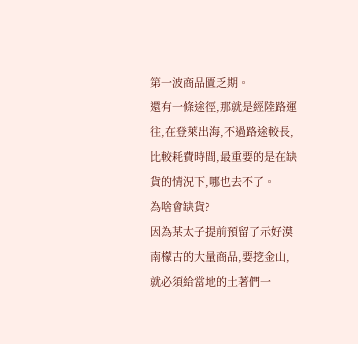第一波商品匱乏期。
還有一條途徑,那就是經陸路運往,在登萊出海,不過路途較長,比較耗費時間,最重要的是在缺貨的情況下,哪也去不了。
為啥會缺貨?
因為某太子提前預留了示好漠南檬古的大量商品,要挖金山,就必須給當地的土著們一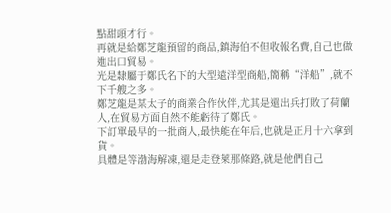點甜頭才行。
再就是給鄭芝龍預留的商品,鎮海伯不但收報名費,自己也做進出口貿易。
光是隸屬于鄭氏名下的大型遠洋型商船,簡稱“洋船”,就不下千艘之多。
鄭芝龍是某太子的商業合作伙伴,尤其是還出兵打敗了荷蘭人,在貿易方面自然不能虧待了鄭氏。
下訂單最早的一批商人,最快能在年后,也就是正月十六拿到貨。
具體是等渤海解凍,還是走登萊那條路,就是他們自己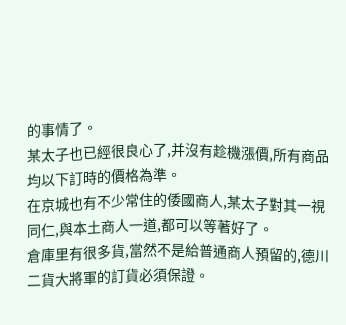的事情了。
某太子也已經很良心了,并沒有趁機漲價,所有商品均以下訂時的價格為準。
在京城也有不少常住的倭國商人,某太子對其一視同仁,與本土商人一道,都可以等著好了。
倉庫里有很多貨,當然不是給普通商人預留的,德川二貨大將軍的訂貨必須保證。